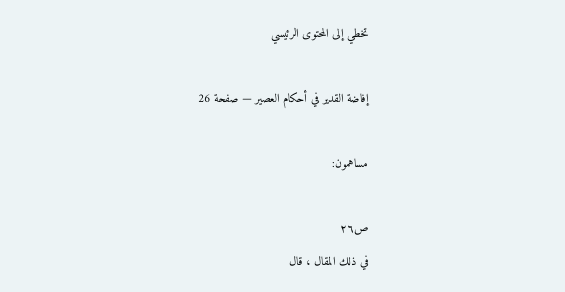تخطي إلى المحتوى الرئيسي

إفاضة القدير في أحكام العصير — صفحة 26

مساهمون:

ص٢٦
في ذلك المقال ، قال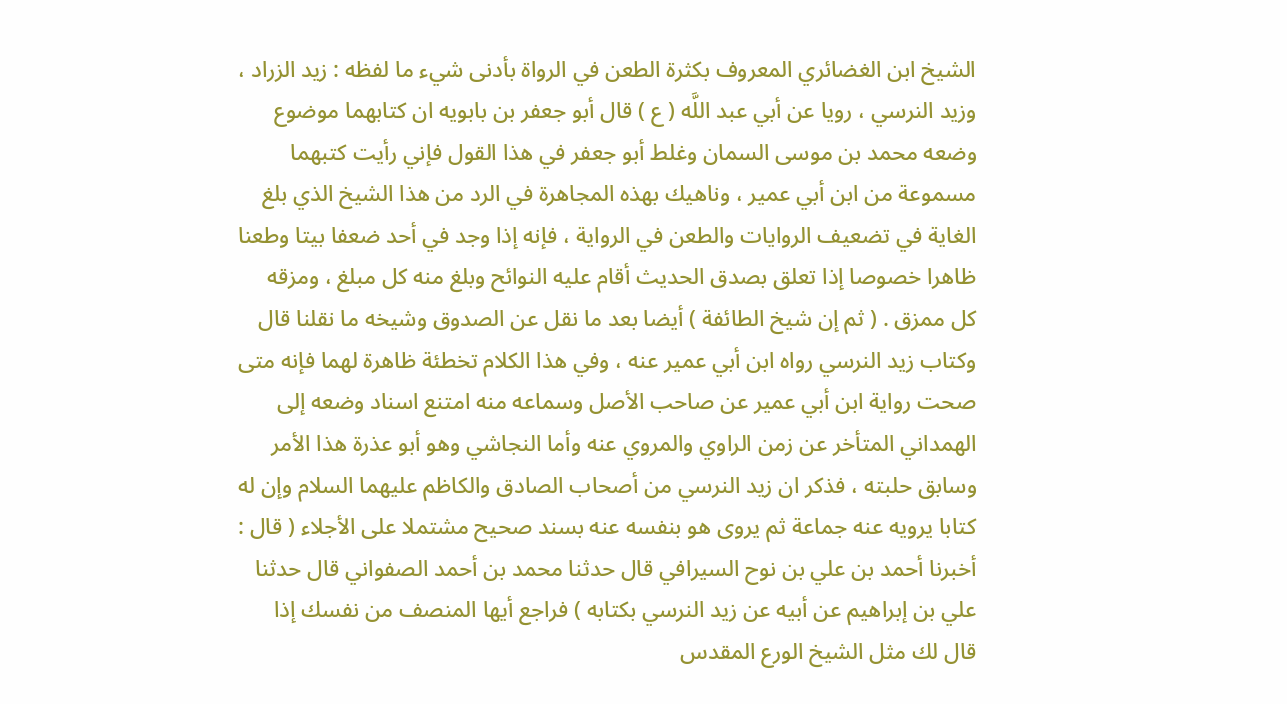الشيخ ابن الغضائري المعروف بكثرة الطعن في الرواة بأدنى شيء ما لفظه : زيد الزراد ، وزيد النرسي ، رويا عن أبي عبد اللَّه ( ع ) قال أبو جعفر بن بابويه ان كتابهما موضوع وضعه محمد بن موسى السمان وغلط أبو جعفر في هذا القول فإني رأيت كتبهما مسموعة من ابن أبي عمير ، وناهيك بهذه المجاهرة في الرد من هذا الشيخ الذي بلغ الغاية في تضعيف الروايات والطعن في الرواية ، فإنه إذا وجد في أحد ضعفا بيتا وطعنا ظاهرا خصوصا إذا تعلق بصدق الحديث أقام عليه النوائح وبلغ منه كل مبلغ ، ومزقه كل ممزق . ( ثم إن شيخ الطائفة ) أيضا بعد ما نقل عن الصدوق وشيخه ما نقلنا قال وكتاب زيد النرسي رواه ابن أبي عمير عنه ، وفي هذا الكلام تخطئة ظاهرة لهما فإنه متى صحت رواية ابن أبي عمير عن صاحب الأصل وسماعه منه امتنع اسناد وضعه إلى الهمداني المتأخر عن زمن الراوي والمروي عنه وأما النجاشي وهو أبو عذرة هذا الأمر وسابق حلبته ، فذكر ان زيد النرسي من أصحاب الصادق والكاظم عليهما السلام وإن له كتابا يرويه عنه جماعة ثم يروى هو بنفسه عنه بسند صحيح مشتملا على الأجلاء ( قال : أخبرنا أحمد بن علي بن نوح السيرافي قال حدثنا محمد بن أحمد الصفواني قال حدثنا علي بن إبراهيم عن أبيه عن زيد النرسي بكتابه ) فراجع أيها المنصف من نفسك إذا قال لك مثل الشيخ الورع المقدس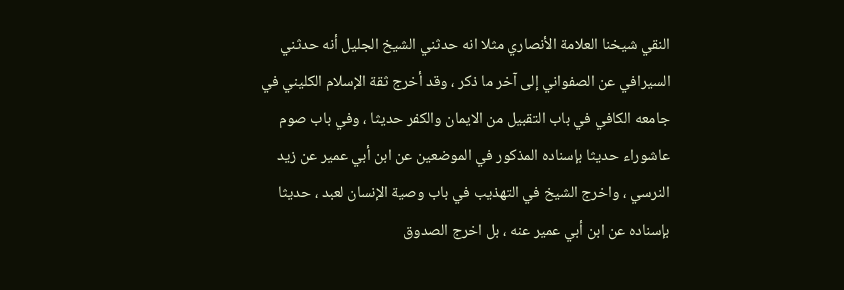النقي شيخنا العلامة الأنصاري مثلا انه حدثني الشيخ الجليل أنه حدثني السيرافي عن الصفواني إلى آخر ما ذكر ، وقد أخرج ثقة الإسلام الكليني في جامعه الكافي في باب التقبيل من الايمان والكفر حديثا ، وفي باب صوم عاشوراء حديثا بإسناده المذكور في الموضعين عن ابن أبي عمير عن زيد النرسي ، واخرج الشيخ في التهذيب في باب وصية الإنسان لعبد ، حديثا بإسناده عن ابن أبي عمير عنه ، بل اخرج الصدوق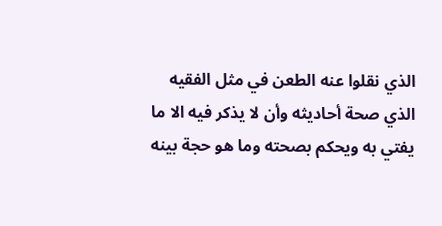الذي نقلوا عنه الطعن في مثل الفقيه الذي صحة أحاديثه وأن لا يذكر فيه الا ما يفتي به ويحكم بصحته وما هو حجة بينه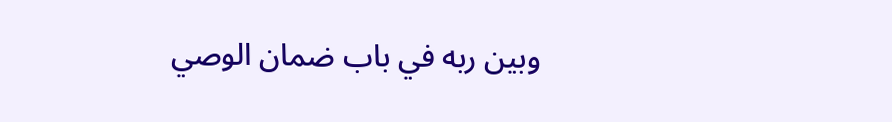وبين ربه في باب ضمان الوصي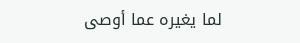لما يغيره عما أوصى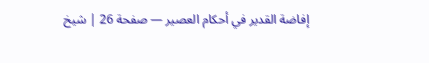إفاضة القدير في أحكام العصير — صفحة 26 | شيخ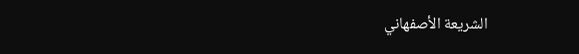الشريعة الأصفهاني